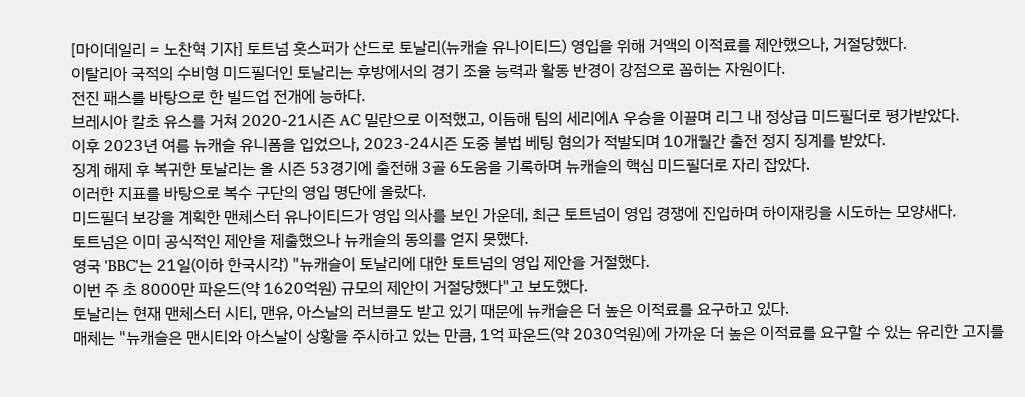[마이데일리 = 노찬혁 기자] 토트넘 홋스퍼가 산드로 토날리(뉴캐슬 유나이티드) 영입을 위해 거액의 이적료를 제안했으나, 거절당했다.
이탈리아 국적의 수비형 미드필더인 토날리는 후방에서의 경기 조율 능력과 활동 반경이 강점으로 꼽히는 자원이다.
전진 패스를 바탕으로 한 빌드업 전개에 능하다.
브레시아 칼초 유스를 거쳐 2020-21시즌 AC 밀란으로 이적했고, 이듬해 팀의 세리에A 우승을 이끌며 리그 내 정상급 미드필더로 평가받았다.
이후 2023년 여름 뉴캐슬 유니폼을 입었으나, 2023-24시즌 도중 불법 베팅 혐의가 적발되며 10개월간 출전 정지 징계를 받았다.
징계 해제 후 복귀한 토날리는 올 시즌 53경기에 출전해 3골 6도움을 기록하며 뉴캐슬의 핵심 미드필더로 자리 잡았다.
이러한 지표를 바탕으로 복수 구단의 영입 명단에 올랐다.
미드필더 보강을 계획한 맨체스터 유나이티드가 영입 의사를 보인 가운데, 최근 토트넘이 영입 경쟁에 진입하며 하이재킹을 시도하는 모양새다.
토트넘은 이미 공식적인 제안을 제출했으나 뉴캐슬의 동의를 얻지 못했다.
영국 'BBC'는 21일(이하 한국시각) "뉴캐슬이 토날리에 대한 토트넘의 영입 제안을 거절했다.
이번 주 초 8000만 파운드(약 1620억원) 규모의 제안이 거절당했다"고 보도했다.
토날리는 현재 맨체스터 시티, 맨유, 아스날의 러브콜도 받고 있기 때문에 뉴캐슬은 더 높은 이적료를 요구하고 있다.
매체는 "뉴캐슬은 맨시티와 아스날이 상황을 주시하고 있는 만큼, 1억 파운드(약 2030억원)에 가까운 더 높은 이적료를 요구할 수 있는 유리한 고지를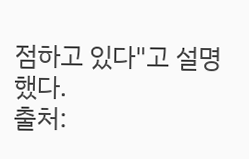점하고 있다"고 설명했다.
출처: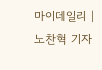마이데일리 | 노찬혁 기자